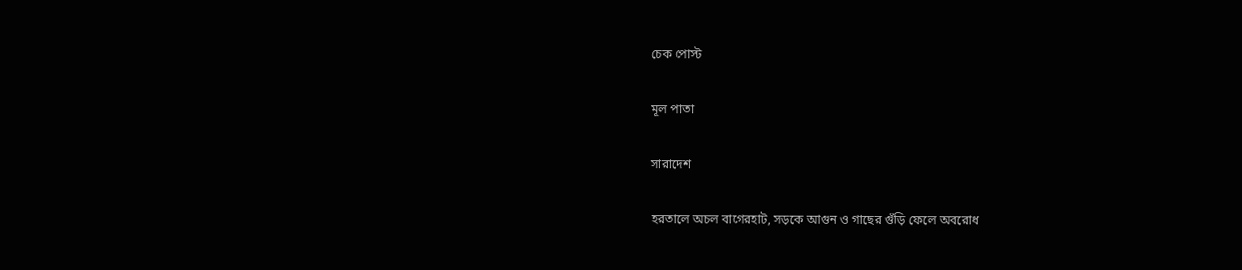চেক পোস্ট

মূল পাতা

সারাদেশ

হরতালে অচল বাগেরহাট, সড়কে আগুন ও গাছের গুঁড়ি ফেলে অবরোধ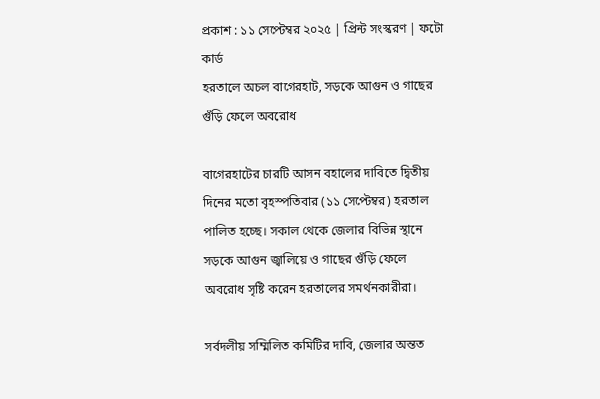প্রকাশ : ১১ সেপ্টেম্বর ২০২৫ | প্রিন্ট সংস্করণ | ফটো কার্ড
হরতালে অচল বাগেরহাট, সড়কে আগুন ও গাছের গুঁড়ি ফেলে অবরোধ

বাগেরহাটের চারটি আসন বহালের দাবিতে দ্বিতীয় দিনের মতো বৃহস্পতিবার (১১ সেপ্টেম্বর) হরতাল পালিত হচ্ছে। সকাল থেকে জেলার বিভিন্ন স্থানে সড়কে আগুন জ্বালিয়ে ও গাছের গুঁড়ি ফেলে অবরোধ সৃষ্টি করেন হরতালের সমর্থনকারীরা।

সর্বদলীয় সম্মিলিত কমিটির দাবি, জেলার অন্তত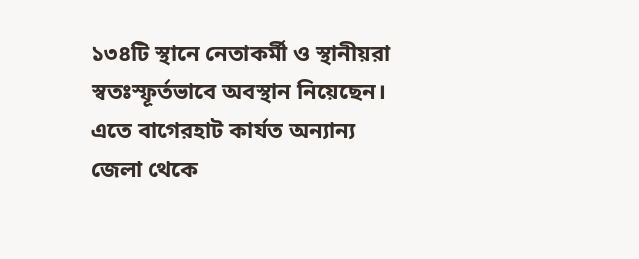১৩৪টি স্থানে নেতাকর্মী ও স্থানীয়রা স্বতঃস্ফূর্তভাবে অবস্থান নিয়েছেন। এতে বাগেরহাট কার্যত অন্যান্য জেলা থেকে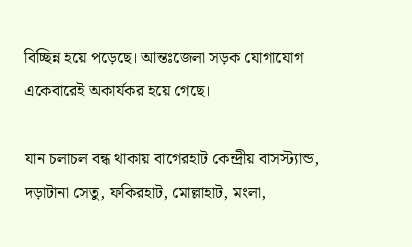বিচ্ছিন্ন হয়ে পড়েছে। আন্তঃজেলা সড়ক যোগাযোগ একেবারেই অকার্যকর হয়ে গেছে।

যান চলাচল বন্ধ থাকায় বাগেরহাট কেন্দ্রীয় বাসস্ট্যান্ড, দড়াটানা সেতু, ফকিরহাট, মোল্লাহাট, মংলা,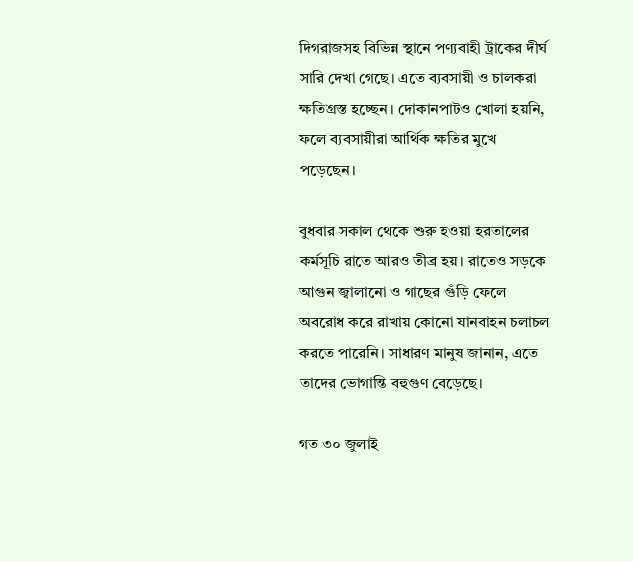দিগরাজসহ বিভিন্ন স্থানে পণ্যবাহী ট্রাকের দীর্ঘ সারি দেখা গেছে। এতে ব্যবসায়ী ও চালকরা ক্ষতিগ্রস্ত হচ্ছেন। দোকানপাটও খোলা হয়নি, ফলে ব্যবসায়ীরা আর্থিক ক্ষতির মুখে পড়েছেন।

বুধবার সকাল থেকে শুরু হওয়া হরতালের কর্মসূচি রাতে আরও তীব্র হয়। রাতেও সড়কে আগুন জ্বালানো ও গাছের গুঁড়ি ফেলে অবরোধ করে রাখায় কোনো যানবাহন চলাচল করতে পারেনি। সাধারণ মানুষ জানান, এতে তাদের ভোগান্তি বহুগুণ বেড়েছে।

গত ৩০ জুলাই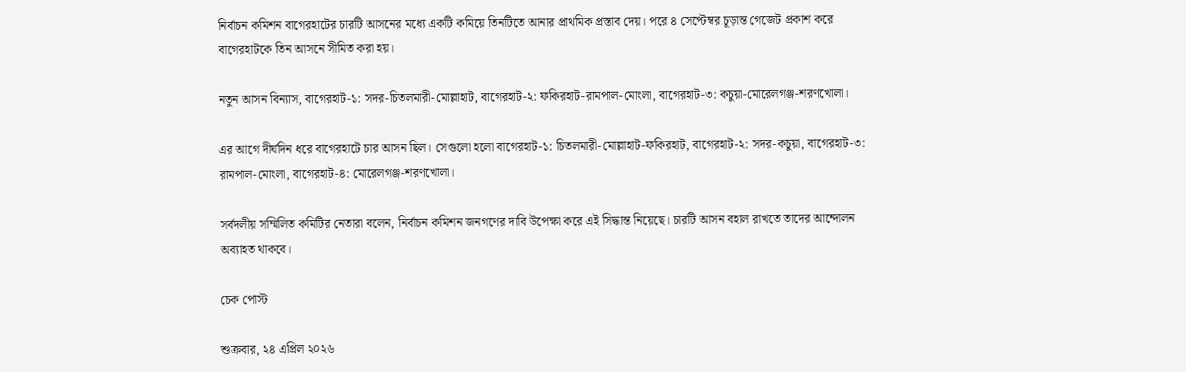নির্বাচন কমিশন বাগেরহাটের চারটি আসনের মধ্যে একটি কমিয়ে তিনটিতে আনার প্রাথমিক প্রস্তাব দেয়। পরে ৪ সেপ্টেম্বর চূড়ান্ত গেজেট প্রকাশ করে বাগেরহাটকে তিন আসনে সীমিত করা হয়।

নতুন আসন বিন্যাস, বাগেরহাট-১: সদর-চিতলমারী-মোল্লাহাট, বাগেরহাট-২: ফকিরহাট-রামপাল-মোংলা, বাগেরহাট-৩: কচুয়া-মোরেলগঞ্জ-শরণখোলা।

এর আগে দীর্ঘদিন ধরে বাগেরহাটে চার আসন ছিল। সেগুলো হলো বাগেরহাট-১: চিতলমারী-মোল্লাহাট-ফকিরহাট, বাগেরহাট-২: সদর-কচুয়া, বাগেরহাট-৩: রামপাল-মোংলা, বাগেরহাট-৪: মোরেলগঞ্জ-শরণখোলা।

সর্বদলীয় সম্মিলিত কমিটির নেতারা বলেন, নির্বাচন কমিশন জনগণের দাবি উপেক্ষা করে এই সিদ্ধান্ত নিয়েছে। চারটি আসন বহাল রাখতে তাদের আন্দোলন অব্যাহত থাকবে।

চেক পোস্ট

শুক্রবার, ২৪ এপ্রিল ২০২৬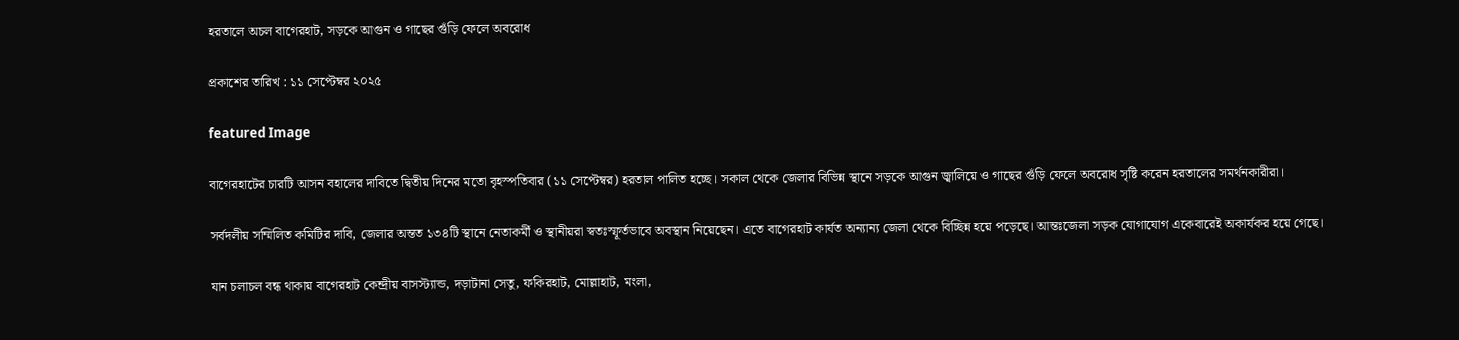হরতালে অচল বাগেরহাট, সড়কে আগুন ও গাছের গুঁড়ি ফেলে অবরোধ

প্রকাশের তারিখ : ১১ সেপ্টেম্বর ২০২৫

featured Image

বাগেরহাটের চারটি আসন বহালের দাবিতে দ্বিতীয় দিনের মতো বৃহস্পতিবার (১১ সেপ্টেম্বর) হরতাল পালিত হচ্ছে। সকাল থেকে জেলার বিভিন্ন স্থানে সড়কে আগুন জ্বালিয়ে ও গাছের গুঁড়ি ফেলে অবরোধ সৃষ্টি করেন হরতালের সমর্থনকারীরা।

সর্বদলীয় সম্মিলিত কমিটির দাবি, জেলার অন্তত ১৩৪টি স্থানে নেতাকর্মী ও স্থানীয়রা স্বতঃস্ফূর্তভাবে অবস্থান নিয়েছেন। এতে বাগেরহাট কার্যত অন্যান্য জেলা থেকে বিচ্ছিন্ন হয়ে পড়েছে। আন্তঃজেলা সড়ক যোগাযোগ একেবারেই অকার্যকর হয়ে গেছে।

যান চলাচল বন্ধ থাকায় বাগেরহাট কেন্দ্রীয় বাসস্ট্যান্ড, দড়াটানা সেতু, ফকিরহাট, মোল্লাহাট, মংলা,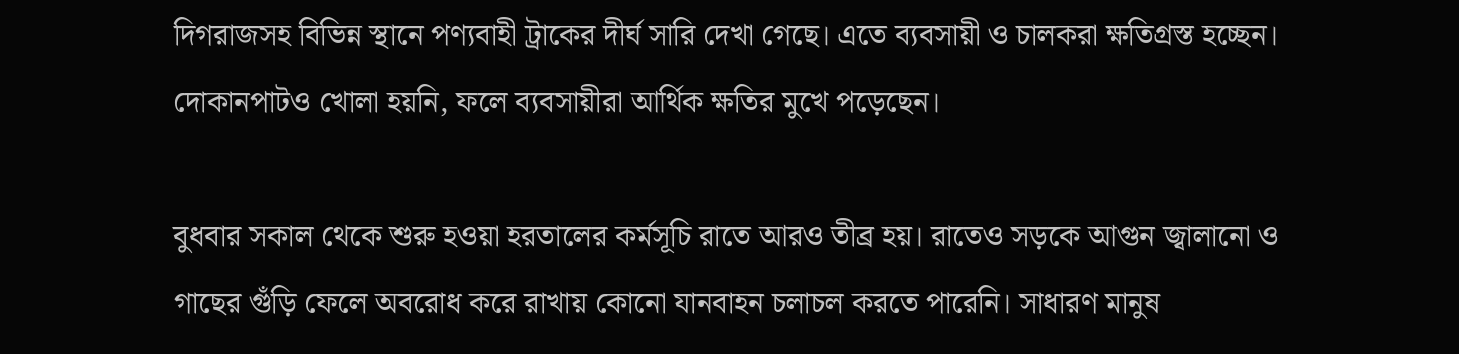দিগরাজসহ বিভিন্ন স্থানে পণ্যবাহী ট্রাকের দীর্ঘ সারি দেখা গেছে। এতে ব্যবসায়ী ও চালকরা ক্ষতিগ্রস্ত হচ্ছেন। দোকানপাটও খোলা হয়নি, ফলে ব্যবসায়ীরা আর্থিক ক্ষতির মুখে পড়েছেন।

বুধবার সকাল থেকে শুরু হওয়া হরতালের কর্মসূচি রাতে আরও তীব্র হয়। রাতেও সড়কে আগুন জ্বালানো ও গাছের গুঁড়ি ফেলে অবরোধ করে রাখায় কোনো যানবাহন চলাচল করতে পারেনি। সাধারণ মানুষ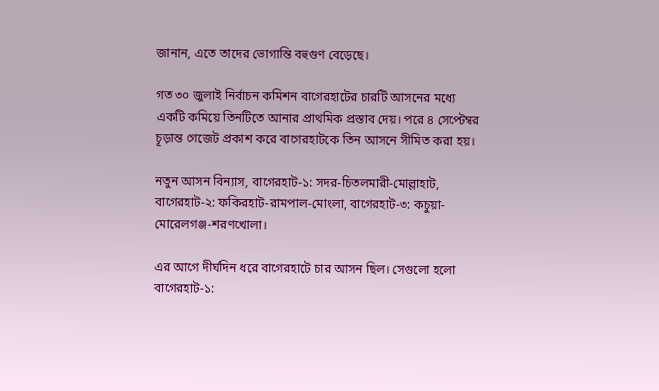জানান, এতে তাদের ভোগান্তি বহুগুণ বেড়েছে।

গত ৩০ জুলাই নির্বাচন কমিশন বাগেরহাটের চারটি আসনের মধ্যে একটি কমিয়ে তিনটিতে আনার প্রাথমিক প্রস্তাব দেয়। পরে ৪ সেপ্টেম্বর চূড়ান্ত গেজেট প্রকাশ করে বাগেরহাটকে তিন আসনে সীমিত করা হয়।

নতুন আসন বিন্যাস, বাগেরহাট-১: সদর-চিতলমারী-মোল্লাহাট, বাগেরহাট-২: ফকিরহাট-রামপাল-মোংলা, বাগেরহাট-৩: কচুয়া-মোরেলগঞ্জ-শরণখোলা।

এর আগে দীর্ঘদিন ধরে বাগেরহাটে চার আসন ছিল। সেগুলো হলো বাগেরহাট-১: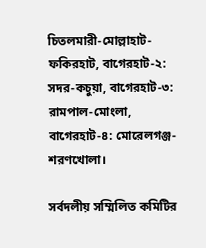চিতলমারী-মোল্লাহাট-ফকিরহাট, বাগেরহাট-২: সদর-কচুয়া, বাগেরহাট-৩: রামপাল-মোংলা, বাগেরহাট-৪: মোরেলগঞ্জ-শরণখোলা।

সর্বদলীয় সম্মিলিত কমিটির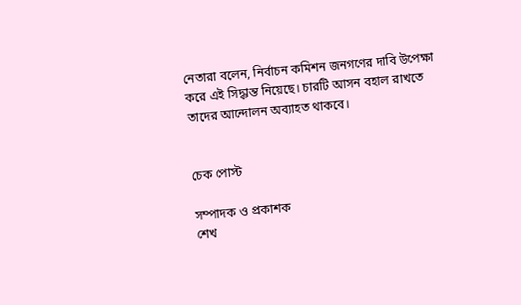নেতারা বলেন, নির্বাচন কমিশন জনগণের দাবি উপেক্ষা করে এই সিদ্ধান্ত নিয়েছে। চারটি আসন বহাল রাখতে তাদের আন্দোলন অব্যাহত থাকবে।


চেক পোস্ট

সম্পাদক ও প্রকাশক
শেখ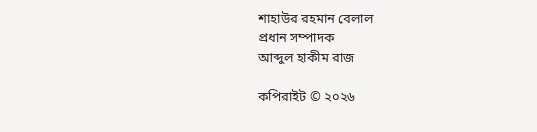শাহাউর রহমান বেলাল
প্রধান সম্পাদক
আব্দুল হাকীম রাজ

কপিরাইট © ২০২৬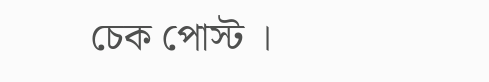চেক পোস্ট ।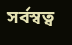সর্বস্বত্ব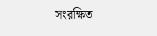সংরক্ষিত